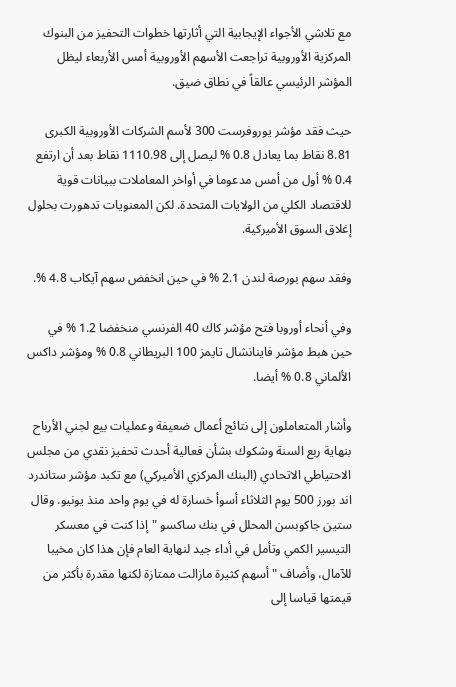مع تلاشي الأجواء الإيجابية التي أثارتها خطوات التحفيز من البنوك المركزية الأوروبية تراجعت الأسهم الأوروبية أمس الأربعاء ليظل المؤشر الرئيسي عالقاً في نطاق ضيق.

حيث فقد مؤشر يوروفرست 300 لأسم الشركات الأوروبية الكبرى 8.81 نقاط بما يعادل 0.8 % ليصل إلى 1110.98 نقاط بعد أن ارتفع 0.4 % أول من أمس مدعوما في أواخر المعاملات ببيانات قوية للاقتصاد الكلي من الولايات المتحدة. لكن المعنويات تدهورت بحلول إغلاق السوق الأميركية.

وفقد سهم بورصة لندن 2.1 % في حين انخفض سهم آيكاب 4.8 %.

وفي أنحاء أوروبا فتح مؤشر كاك 40 الفرنسي منخفضا 1.2 % في حين هبط مؤشر فاينانشال تايمز 100 البريطاني 0.8 % ومؤشر داكس الألماني 0.8 % أيضا.

وأشار المتعاملون إلى نتائج أعمال ضعيفة وعمليات بيع لجني الأرباح بنهاية ربع السنة وشكوك بشأن فعالية أحدث تحفيز نقدي من مجلس الاحتياطي الاتحادي (البنك المركزي الأميركي) مع تكبد مؤشر ستاندرد اند بورز 500 يوم الثلاثاء أسوأ خسارة له في يوم واحد منذ يونيو. وقال ستين جاكوبسن المحلل في بنك ساكسو "إذا كنت في معسكر التيسير الكمي وتأمل في أداء جيد لنهاية العام فإن هذا كان مخيبا للآمال، وأضاف " أسهم كثيرة مازالت ممتازة لكنها مقدرة بأكثر من قيمتها قياسا إلى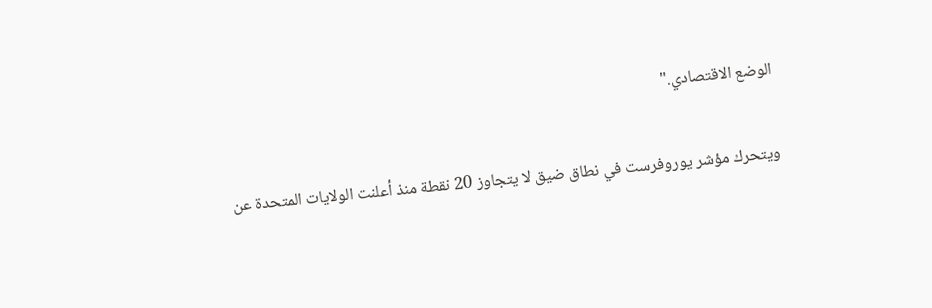الوضع الاقتصادي."

ويتحرك مؤشر يوروفرست في نطاق ضيق لا يتجاوز 20 نقطة منذ أعلنت الولايات المتحدة عن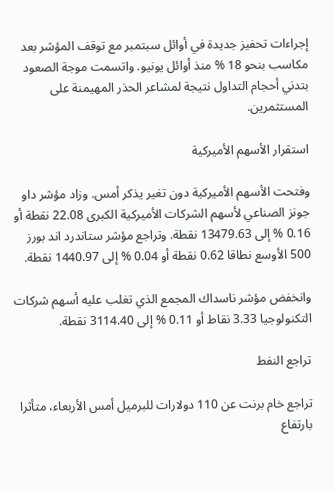إجراءات تحفيز جديدة في أوائل سبتمبر مع توقف المؤشر بعد مكاسب بنحو 18 % منذ أوائل يونيو. واتسمت موجة الصعود بتدني أحجام التداول نتيجة لمشاعر الحذر المهيمنة على المستثمرين.

استقرار الأسهم الأميركية

وفتحت الأسهم الأميركية دون تغير يذكر أمس. وزاد مؤشر داو جونز الصناعي لأسهم الشركات الأميركية الكبرى 22.08 نقطة أو 0.16 % إلى 13479.63 نقطة. وتراجع مؤشر ستاندرد اند بورز 500 الأوسع نطاقا 0.62 نقطة أو 0.04 % إلى 1440.97 نقطة.

وانخفض مؤشر ناسداك المجمع الذي تغلب عليه أسهم شركات التكنولوجيا 3.33 نقاط أو 0.11 % إلى 3114.40 نقطة.

تراجع النفط

تراجع خام برنت عن 110 دولارات للبرميل أمس الأربعاء، متأثرا بارتفاع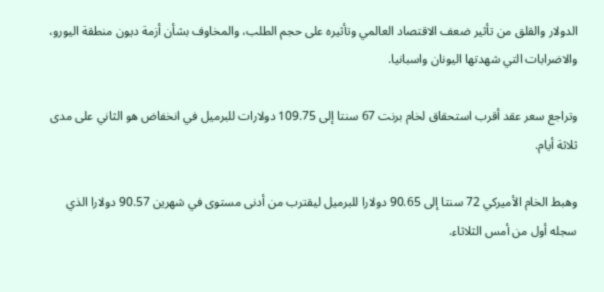الدولار والقلق من تأثير ضعف الاقتصاد العالمي وتأثيره على حجم الطلب، والمخاوف بشأن أزمة ديون منطقة اليورو، والاضرابات التي شهدتها اليونان واسبانيا.

وتراجع سعر عقد أقرب استحقاق لخام برنت 67 سنتا إلى 109.75 دولارات للبرميل في انخفاض هو الثاني على مدى ثلاثة أيام.

وهبط الخام الأميركي 72 سنتا إلى 90.65 دولارا للبرميل ليقترب من أدنى مستوى في شهرين 90.57 دولارا الذي سجله أول من أمس الثلاثاء.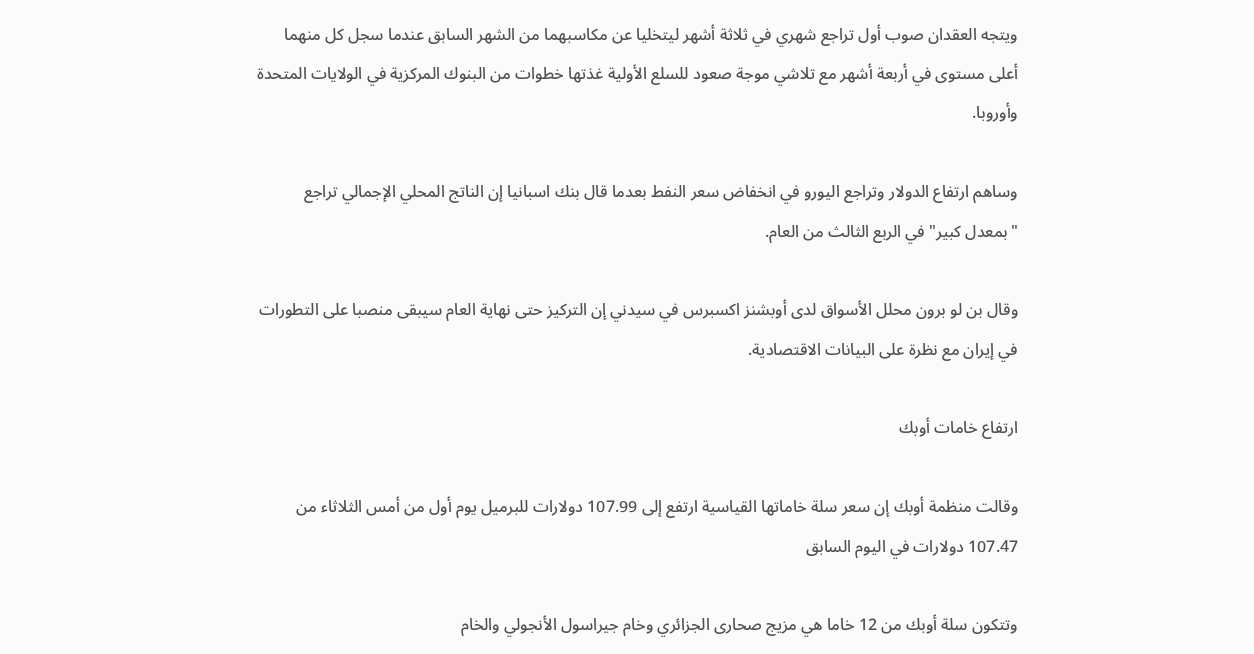ويتجه العقدان صوب أول تراجع شهري في ثلاثة أشهر ليتخليا عن مكاسبهما من الشهر السابق عندما سجل كل منهما أعلى مستوى في أربعة أشهر مع تلاشي موجة صعود للسلع الأولية غذتها خطوات من البنوك المركزية في الولايات المتحدة وأوروبا.

وساهم ارتفاع الدولار وتراجع اليورو في انخفاض سعر النفط بعدما قال بنك اسبانيا إن الناتج المحلي الإجمالي تراجع "بمعدل كبير" في الربع الثالث من العام.

وقال بن لو برون محلل الأسواق لدى أوبشنز اكسبرس في سيدني إن التركيز حتى نهاية العام سيبقى منصبا على التطورات في إيران مع نظرة على البيانات الاقتصادية.

ارتفاع خامات أوبك

وقالت منظمة أوبك إن سعر سلة خاماتها القياسية ارتفع إلى 107.99 دولارات للبرميل يوم أول من أمس الثلاثاء من 107.47 دولارات في اليوم السابق

وتتكون سلة أوبك من 12 خاما هي مزيج صحارى الجزائري وخام جيراسول الأنجولي والخام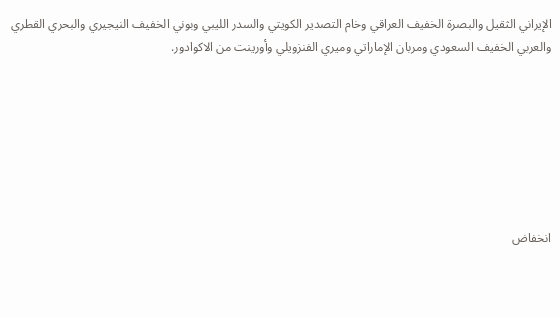الإيراني الثقيل والبصرة الخفيف العراقي وخام التصدير الكويتي والسدر الليبي وبوني الخفيف النيجيري والبحري القطري والعربي الخفيف السعودي ومربان الإماراتي وميري الفنزويلي وأورينت من الاكوادور.







انخفاض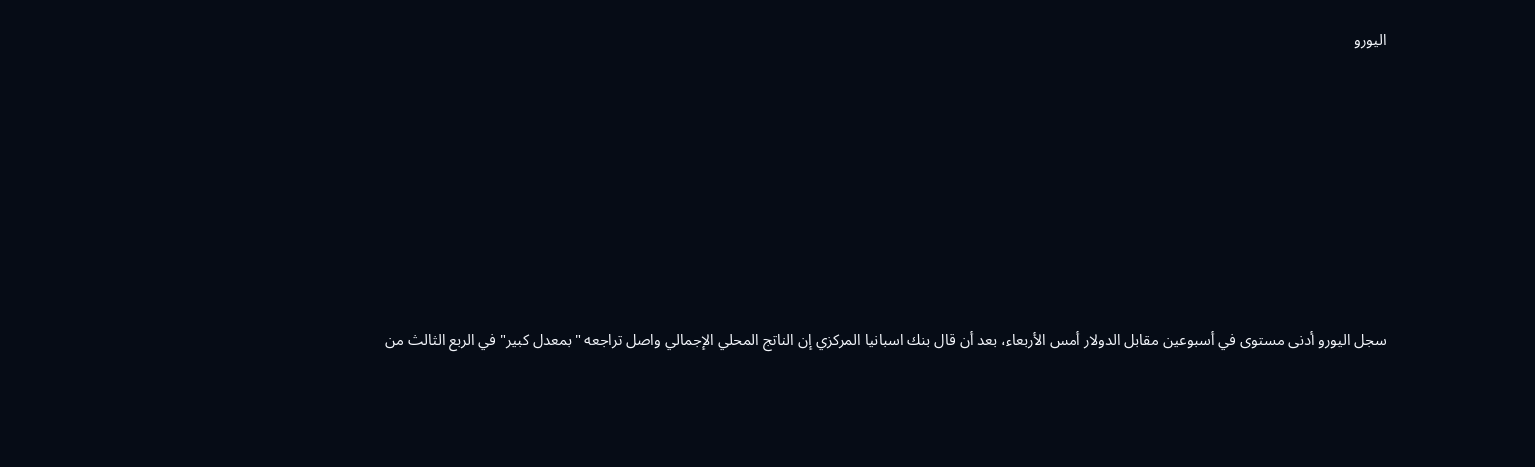اليورو







سجل اليورو أدنى مستوى في أسبوعين مقابل الدولار أمس الأربعاء، بعد أن قال بنك اسبانيا المركزي إن الناتج المحلي الإجمالي واصل تراجعه "بمعدل كبير" في الربع الثالث من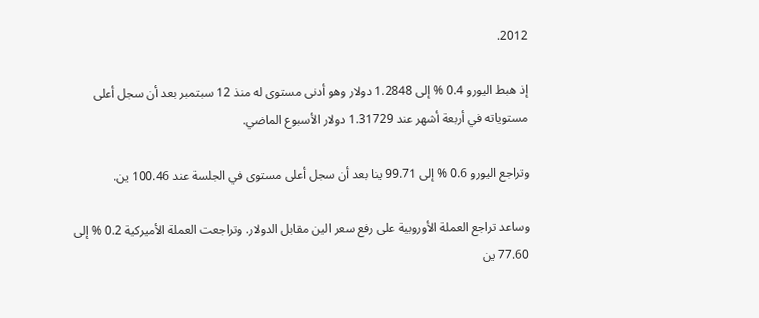2012.

إذ هبط اليورو 0.4 % إلى 1.2848 دولار وهو أدنى مستوى له منذ 12 سبتمبر بعد أن سجل أعلى مستوياته في أربعة أشهر عند 1.31729 دولار الأسبوع الماضي.

وتراجع اليورو 0.6 % إلى 99.71 ينا بعد أن سجل أعلى مستوى في الجلسة عند 100.46 ين.

وساعد تراجع العملة الأوروبية على رفع سعر الين مقابل الدولار. وتراجعت العملة الأميركية 0.2 % إلى 77.60 ين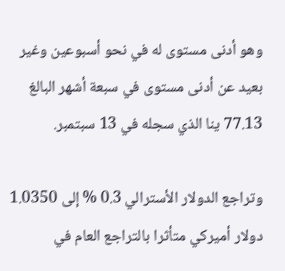وهو أدنى مستوى له في نحو أسبوعين وغير بعيد عن أدنى مستوى في سبعة أشهر البالغ 77.13 ينا الذي سجله في 13 سبتمبر.

وتراجع الدولار الأسترالي 0.3 % إلى 1.0350 دولار أميركي متأثرا بالتراجع العام في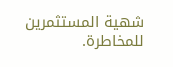شهية المستثمرين للمخاطرة.